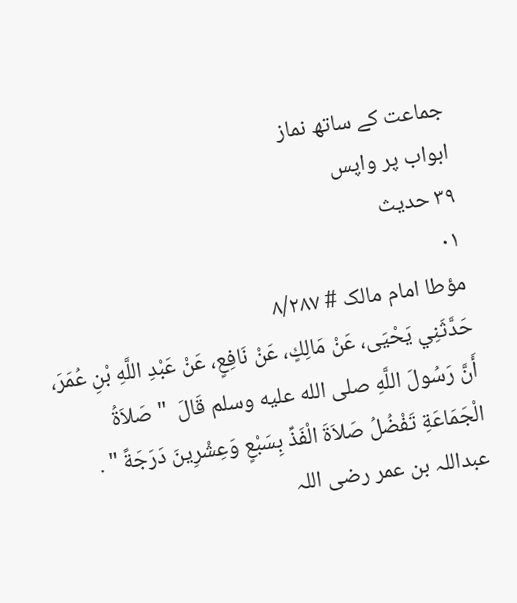جماعت کے ساتھ نماز
ابواب پر واپس
۳۹ حدیث
۰۱
مؤطا امام مالک # ۸/۲۸۷
حَدَّثَنِي يَحْيَى، عَنْ مَالِكٍ، عَنْ نَافِعٍ، عَنْ عَبْدِ اللَّهِ بْنِ عُمَرَ، أَنَّ رَسُولَ اللَّهِ صلى الله عليه وسلم قَالَ  " صَلاَةُ الْجَمَاعَةِ تَفْضُلُ صَلاَةَ الْفَذِّ بِسَبْعٍ وَعِشْرِينَ دَرَجَةً " .
عبداللہ بن عمر رضی اللہ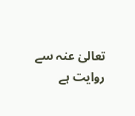تعالیٰ عنہ سے روایت ہے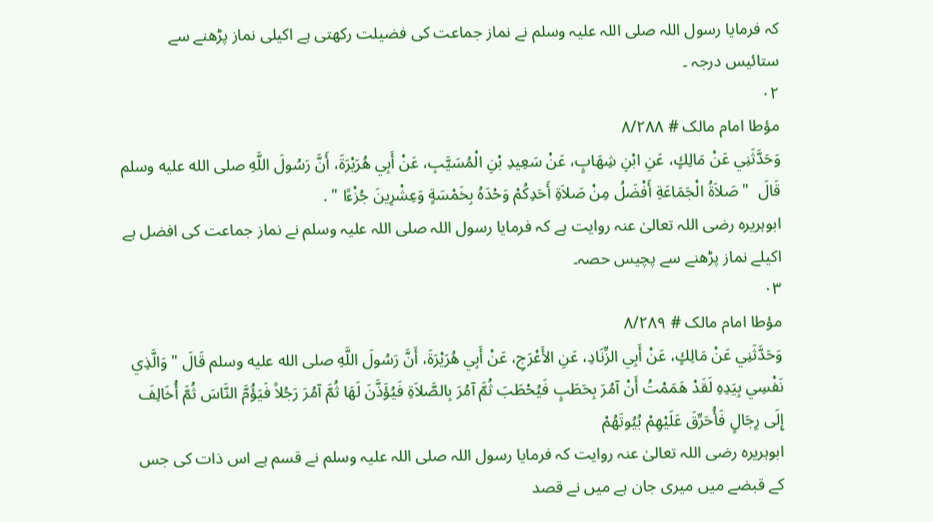کہ فرمایا رسول اللہ صلی اللہ علیہ وسلم نے نماز جماعت کی فضیلت رکھتی ہے اکیلی نماز پڑھنے سے ستائیس درجہ ۔
۰۲
مؤطا امام مالک # ۸/۲۸۸
وَحَدَّثَنِي عَنْ مَالِكٍ، عَنِ ابْنِ شِهَابٍ، عَنْ سَعِيدِ بْنِ الْمُسَيَّبِ، عَنْ أَبِي هُرَيْرَةَ، أَنَّ رَسُولَ اللَّهِ صلى الله عليه وسلم قَالَ  " صَلاَةُ الْجَمَاعَةِ أَفْضَلُ مِنْ صَلاَةِ أَحَدِكُمْ وَحْدَهُ بِخَمْسَةٍ وَعِشْرِينَ جُزْءًا " .
ابوہریرہ رضی اللہ تعالیٰ عنہ روایت ہے کہ فرمایا رسول اللہ صلی اللہ علیہ وسلم نے نماز جماعت کی افضل ہے اکیلے نماز پڑھنے سے پچیس حصہ۔
۰۳
مؤطا امام مالک # ۸/۲۸۹
وَحَدَّثَنِي عَنْ مَالِكٍ، عَنْ أَبِي الزِّنَادِ، عَنِ الأَعْرَجِ، عَنْ أَبِي هُرَيْرَةَ، أَنَّ رَسُولَ اللَّهِ صلى الله عليه وسلم قَالَ " وَالَّذِي نَفْسِي بِيَدِهِ لَقَدْ هَمَمْتُ أَنْ آمُرَ بِحَطَبٍ فَيُحْطَبَ ثُمَّ آمُرَ بِالصَّلاَةِ فَيُؤَذَّنَ لَهَا ثُمَّ آمُرَ رَجُلاً فَيَؤُمَّ النَّاسَ ثُمَّ أُخَالِفَ إِلَى رِجَالٍ فَأُحَرِّقَ عَلَيْهِمْ بُيُوتَهُمْ
ابوہریرہ رضی اللہ تعالیٰ عنہ روایت کہ فرمایا رسول اللہ صلی اللہ علیہ وسلم نے قسم ہے اس ذات کی جس کے قبضے میں میری جان ہے میں نے قصد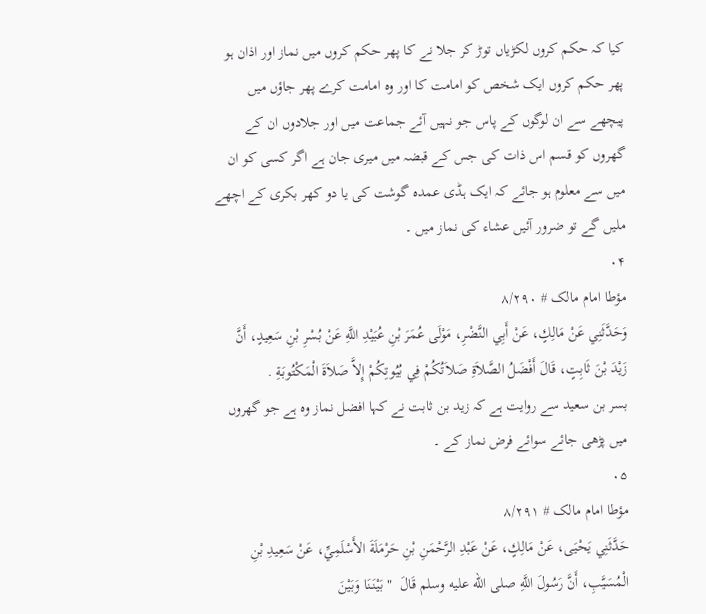کیا کہ حکم کروں لکڑیاں توڑ کر جلا نے کا پھر حکم کروں میں نماز اور اذان ہو پھر حکم کروں ایک شخص کو امامت کا اور وہ امامت کرے پھر جاؤں میں پیچھے سے ان لوگوں کے پاس جو نہیں آئے جماعت میں اور جلادوں ان کے گھروں کو قسم اس ذات کی جس کے قبضہ میں میری جان ہے اگر کسی کو ان میں سے معلوم ہو جائے کہ ایک ہڈی عمدہ گوشت کی یا دو کھر بکری کے اچھے ملیں گے تو ضرور آئیں عشاء کی نماز میں ۔
۰۴
مؤطا امام مالک # ۸/۲۹۰
وَحَدَّثَنِي عَنْ مَالِكٍ، عَنْ أَبِي النَّضْرِ، مَوْلَى عُمَرَ بْنِ عُبَيْدِ اللَّهِ عَنْ بُسْرِ بْنِ سَعِيدٍ، أَنَّ زَيْدَ بْنَ ثَابِتٍ، قَالَ أَفْضَلُ الصَّلاَةِ صَلاَتُكُمْ فِي بُيُوتِكُمْ إِلاَّ صَلاَةَ الْمَكْتُوبَةِ .
بسر بن سعید سے روایت ہے کہ زید بن ثابت نے کہا افضل نماز وہ ہے جو گھروں میں پڑھی جائے سوائے فرض نماز کے ۔
۰۵
مؤطا امام مالک # ۸/۲۹۱
حَدَّثَنِي يَحْيَى، عَنْ مَالِكٍ، عَنْ عَبْدِ الرَّحْمَنِ بْنِ حَرْمَلَةَ الأَسْلَمِيِّ، عَنْ سَعِيدِ بْنِ الْمُسَيَّبِ، أَنَّ رَسُولَ اللَّهِ صلى الله عليه وسلم قَالَ  " بَيْنَنَا وَبَيْنَ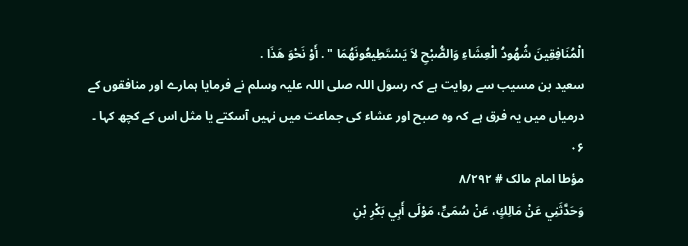الْمُنَافِقِينَ شُهُودُ الْعِشَاءِ وَالصُّبْحِ لاَ يَسْتَطِيعُونَهُمَا " . أَوْ نَحْوَ هَذَا .
سعید بن مسیب سے روایت ہے کہ رسول اللہ صلی اللہ علیہ وسلم نے فرمایا ہمارے اور منافقوں کے درمیاں میں یہ فرق ہے کہ وہ صبح اور عشاء کی جماعت میں نہیں آسکتے یا مثل اس کے کچھ کہا ۔
۰۶
مؤطا امام مالک # ۸/۲۹۲
وَحَدَّثَنِي عَنْ مَالِكٍ، عَنْ سُمَىٍّ، مَوْلَى أَبِي بَكْرِ بْنِ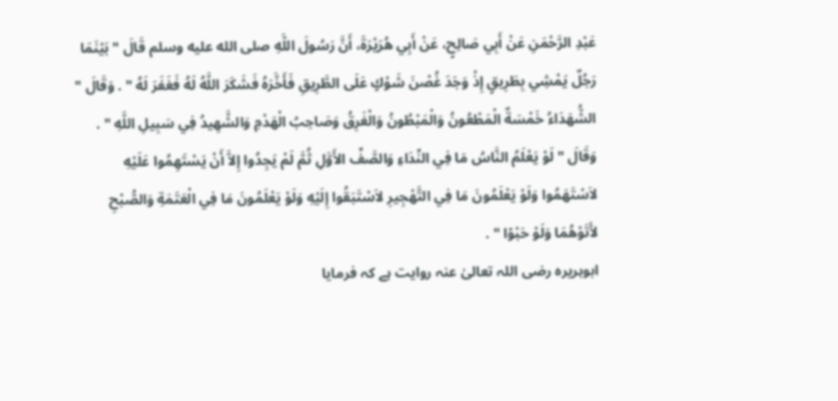عَبْدِ الرَّحْمَنِ عَنْ أَبِي صَالِحٍ، عَنْ أَبِي هُرَيْرَةَ، أَنَّ رَسُولَ اللَّهِ صلى الله عليه وسلم قَالَ " بَيْنَمَا رَجُلٌ يَمْشِي بِطَرِيقٍ إِذْ وَجَدَ غُصْنَ شَوْكٍ عَلَى الطَّرِيقِ فَأَخَّرَهُ فَشَكَرَ اللَّهُ لَهُ فَغَفَرَ لَهُ " . وَقَالَ " الشُّهَدَاءُ خَمْسَةٌ الْمَطْعُونُ وَالْمَبْطُونُ وَالْغَرِقُ وَصَاحِبُ الْهَدْمِ وَالشَّهِيدُ فِي سَبِيلِ اللَّهِ " . وَقَالَ " لَوْ يَعْلَمُ النَّاسُ مَا فِي النِّدَاءِ وَالصَّفِّ الأَوَّلِ ثُمَّ لَمْ يَجِدُوا إِلاَّ أَنْ يَسْتَهِمُوا عَلَيْهِ لاَسْتَهَمُوا وَلَوْ يَعْلَمُونَ مَا فِي التَّهْجِيرِ لاَسْتَبَقُوا إِلَيْهِ وَلَوْ يَعْلَمُونَ مَا فِي الْعَتَمَةِ وَالصُّبْحِ لأَتَوْهُمَا وَلَوْ حَبْوًا " .
ابوہریرہ رضی اللہ تعالیٰ عنہ روایت ہے کہ فرمایا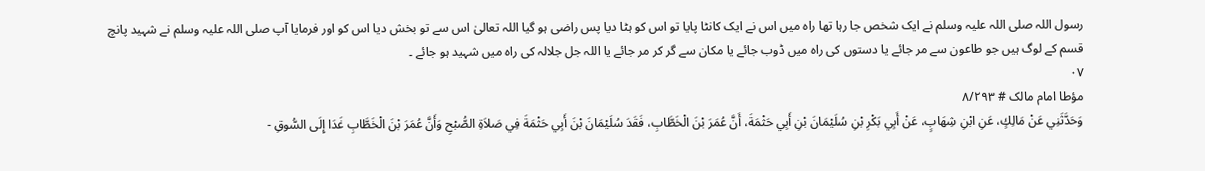رسول اللہ صلی اللہ علیہ وسلم نے ایک شخص جا رہا تھا راہ میں اس نے ایک کانٹا پایا تو اس کو ہٹا دیا پس راضی ہو گیا اللہ تعالیٰ اس سے تو بخش دیا اس کو اور فرمایا آپ صلی اللہ علیہ وسلم نے شہید پانچ قسم کے لوگ ہیں جو طاعون سے مر جائے یا دستوں کی راہ میں ڈوب جائے یا مکان سے گر کر مر جائے یا اللہ جل جلالہ کی راہ میں شہید ہو جائے ۔
۰۷
مؤطا امام مالک # ۸/۲۹۳
وَحَدَّثَنِي عَنْ مَالِكٍ، عَنِ ابْنِ شِهَابٍ، عَنْ أَبِي بَكْرِ بْنِ سُلَيْمَانَ بْنِ أَبِي حَثْمَةَ، أَنَّ عُمَرَ بْنَ الْخَطَّابِ، فَقَدَ سُلَيْمَانَ بْنَ أَبِي حَثْمَةَ فِي صَلاَةِ الصُّبْحِ وَأَنَّ عُمَرَ بْنَ الْخَطَّابِ غَدَا إِلَى السُّوقِ -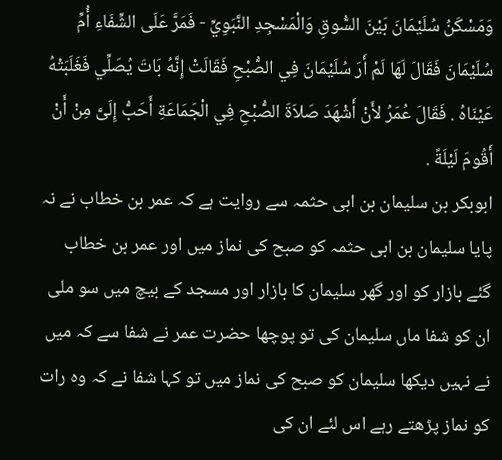وَمَسْكَنُ سُلَيْمَانَ بَيْنَ السُّوقِ وَالْمَسْجِدِ النَّبَوِيِّ - فَمَرَّ عَلَى الشِّفَاءِ أُمِّ سُلَيْمَانَ فَقَالَ لَهَا لَمْ أَرَ سُلَيْمَانَ فِي الصُّبْحِ فَقَالَتْ إِنَّهُ بَاتَ يُصَلِّي فَغَلَبَتْهُ عَيْنَاهُ . فَقَالَ عُمَرُ لأَنْ أَشْهَدَ صَلاَةَ الصُّبْحِ فِي الْجَمَاعَةِ أَحَبُّ إِلَىَّ مِنْ أَنْ أَقُومَ لَيْلَةً .
ابوبکر بن سلیمان بن ابی حثمہ سے روایت ہے کہ عمر بن خطاب نے نہ پایا سلیمان بن ابی حثمہ کو صبح کی نماز میں اور عمر بن خطاب گئے بازار کو اور گھر سلیمان کا بازار اور مسجد کے بیچ میں سو ملی ان کو شفا ماں سلیمان کی تو پوچھا حضرت عمر نے شفا سے کہ میں نے نہیں دیکھا سلیمان کو صبح کی نماز میں تو کہا شفا نے کہ وہ رات کو نماز پڑھتے رہے اس لئے ان کی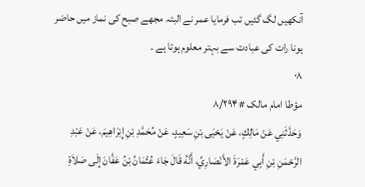آنکھیں لگ گئیں تب فرمایا عمر نے البتہ مجھے صبح کی نماز میں حاضر ہونا رات کی عبادت سے بہتر معلوم ہوتا ہے ۔
۰۸
مؤطا امام مالک # ۸/۲۹۴
وَحَدَّثَنِي عَنْ مَالِكٍ، عَنْ يَحْيَى بْنِ سَعِيدٍ، عَنْ مُحَمَّدِ بْنِ إِبْرَاهِيمَ، عَنْ عَبْدِ الرَّحْمَنِ بْنِ أَبِي عَمْرَةَ الأَنْصَارِيِّ، أَنَّهُ قَالَ جَاءَ عُثْمَانُ بْنُ عَفَّانَ إِلَى صَلاَةِ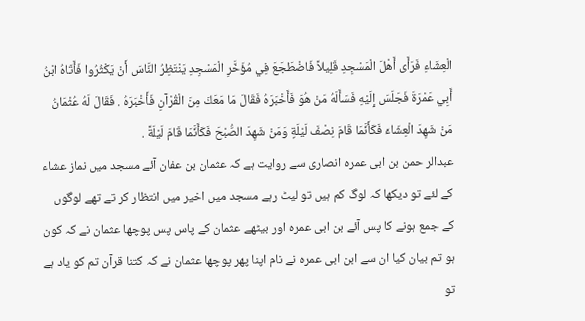الْعِشَاءِ فَرَأَى أَهْلَ الْمَسْجِدِ قَلِيلاً فَاضْطَجَعَ فِي مُؤَخَّرِ الْمَسْجِدِ يَنْتَظِرُ النَّاسَ أَنْ يَكْثُرُوا فَأَتَاهُ ابْنُ أَبِي عَمْرَةَ فَجَلَسَ إِلَيْهِ فَسَأَلَهُ مَنْ هُوَ فَأَخْبَرَهُ فَقَالَ مَا مَعَكَ مِنَ الْقُرْآنِ فَأَخْبَرَهُ . فَقَالَ لَهُ عُثْمَانُ مَنْ شَهِدَ الْعِشَاءَ فَكَأَنَّمَا قَامَ نِصْفَ لَيْلَةٍ وَمَنْ شَهِدَ الصُّبْحَ فَكَأَنَّمَا قَامَ لَيْلَةً .
عبدالر حمن بن ابی عمرہ انصاری سے روایت ہے کہ عثمان بن عفان آئے مسجد میں نماز عشاء کے لئے تو دیکھا کہ لوگ کم ہیں تو لیٹ رہے مسجد میں اخیر میں انتظار کر تے تھے لوگوں کے جمع ہونے کا پس آئے بن ابی عمرہ اور بیٹھے عثمان کے پاس پس پوچھا عثمان نے کہ کون ہو تم بیان کیا ان سے ابن ابی عمرہ نے نام اپنا پھر پوچھا عثمان نے کہ کتنا قرآن تم کو یاد ہے تو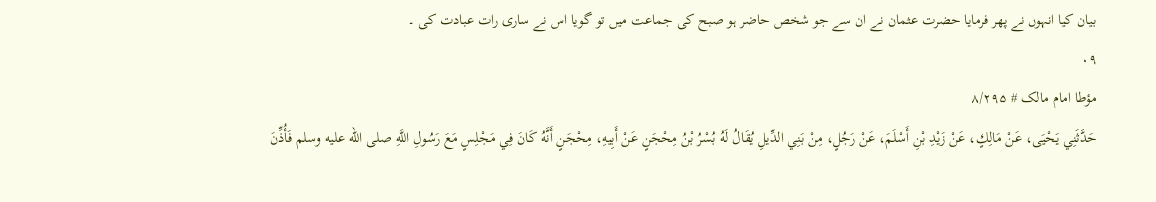بیان کیا انہوں نے پھر فرمایا حضرت عثمان نے ان سے جو شخص حاضر ہو صبح کی جماعت میں تو گویا اس نے ساری رات عبادت کی ۔
۰۹
مؤطا امام مالک # ۸/۲۹۵
حَدَّثَنِي يَحْيَى، عَنْ مَالِكٍ، عَنْ زَيْدِ بْنِ أَسْلَمَ، عَنْ رَجُلٍ، مِنْ بَنِي الدِّيلِ يُقَالُ لَهُ بُسْرُ بْنُ مِحْجَنٍ عَنْ أَبِيهِ، مِحْجَنٍ أَنَّهُ كَانَ فِي مَجْلِسٍ مَعَ رَسُولِ اللَّهِ صلى الله عليه وسلم فَأُذِّنَ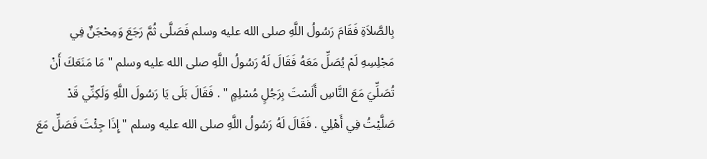بِالصَّلاَةِ فَقَامَ رَسُولُ اللَّهِ صلى الله عليه وسلم فَصَلَّى ثُمَّ رَجَعَ وَمِحْجَنٌ فِي مَجْلِسِهِ لَمْ يُصَلِّ مَعَهُ فَقَالَ لَهُ رَسُولُ اللَّهِ صلى الله عليه وسلم " مَا مَنَعَكَ أَنْ تُصَلِّيَ مَعَ النَّاسِ أَلَسْتَ بِرَجُلٍ مُسْلِمٍ " . فَقَالَ بَلَى يَا رَسُولَ اللَّهِ وَلَكِنِّي قَدْ صَلَّيْتُ فِي أَهْلِي . فَقَالَ لَهُ رَسُولُ اللَّهِ صلى الله عليه وسلم " إِذَا جِئْتَ فَصَلِّ مَعَ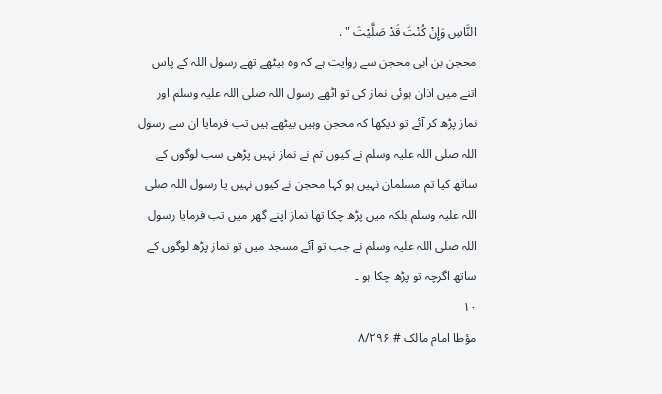النَّاسِ وَإِنْ كُنْتَ قَدْ صَلَّيْتَ " .
محجن بن ابی محجن سے روایت ہے کہ وہ بیٹھے تھے رسول اللہ کے پاس اتنے میں اذان ہوئی نماز کی تو اٹھے رسول اللہ صلی اللہ علیہ وسلم اور نماز پڑھ کر آئے تو دیکھا کہ محجن وہیں بیٹھے ہیں تب فرمایا ان سے رسول اللہ صلی اللہ علیہ وسلم نے کیوں تم نے نماز نہیں پڑھی سب لوگوں کے ساتھ کیا تم مسلمان نہیں ہو کہا محجن نے کیوں نہیں یا رسول اللہ صلی اللہ علیہ وسلم بلکہ میں پڑھ چکا تھا نماز اپنے گھر میں تب فرمایا رسول اللہ صلی اللہ علیہ وسلم نے جب تو آئے مسجد میں تو نماز پڑھ لوگوں کے ساتھ اگرچہ تو پڑھ چکا ہو ۔
۱۰
مؤطا امام مالک # ۸/۲۹۶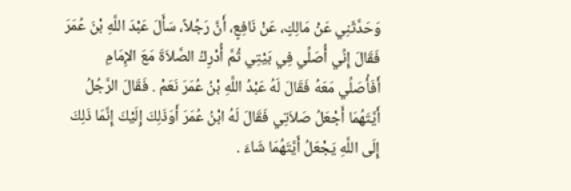وَحَدَّثَنِي عَنْ مَالِكٍ، عَنْ نَافِعٍ، أَنَّ رَجُلاً، سَأَلَ عَبْدَ اللَّهِ بْنَ عُمَرَ فَقَالَ إِنِّي أُصَلِّي فِي بَيْتِي ثُمَّ أُدْرِكُ الصَّلاَةَ مَعَ الإِمَامِ أَفَأُصَلِّي مَعَهُ فَقَالَ لَهُ عَبْدُ اللَّهِ بْنُ عُمَرَ نَعَمْ . فَقَالَ الرَّجُلُ أَيَّتَهُمَا أَجْعَلُ صَلاَتِي فَقَالَ لَهُ ابْنُ عُمَرَ أَوَذَلِكَ إِلَيْكَ إِنَّمَا ذَلِكَ إِلَى اللَّهِ يَجْعَلُ أَيَّتَهُمَا شَاءَ .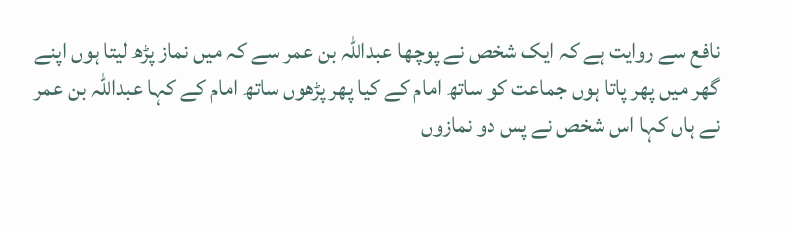نافع سے روایت ہے کہ ایک شخص نے پوچھا عبداللہ بن عمر سے کہ میں نماز پڑھ لیتا ہوں اپنے گھر میں پھر پاتا ہوں جماعت کو ساتھ امام کے کیا پھر پڑھوں ساتھ امام کے کہا عبداللہ بن عمر نے ہاں کہا اس شخص نے پس دو نمازوں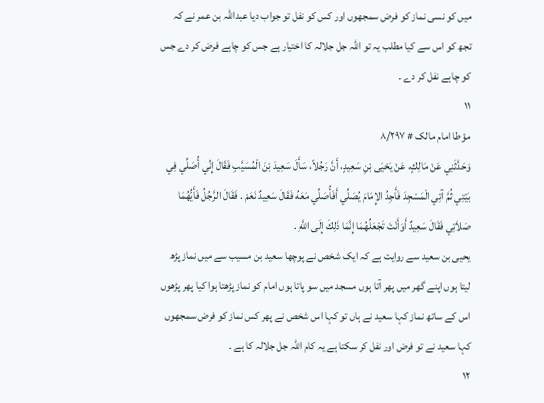میں کو نسی نماز کو فرض سمجھوں اور کس کو نفل تو جواب دیا عبداللہ بن عمر نے کہ تجھ کو اس سے کیا مطلب یہ تو اللہ جل جلالہ کا اختیار ہے جس کو چاہے فرض کر دے جس کو چاہے نفل کر دے ۔
۱۱
مؤطا امام مالک # ۸/۲۹۷
وَحَدَّثَنِي عَنْ مَالِكٍ، عَنْ يَحْيَى بْنِ سَعِيدٍ، أَنَّ رَجُلاً، سَأَلَ سَعِيدَ بْنَ الْمُسَيَّبِ فَقَالَ إِنِّي أُصَلِّي فِي بَيْتِي ثُمَّ آتِي الْمَسْجِدَ فَأَجِدُ الإِمَامَ يُصَلِّي أَفَأُصَلِّي مَعَهُ فَقَالَ سَعِيدٌ نَعَمْ . فَقَالَ الرَّجُلُ فَأَيُّهُمَا صَلاَتِي فَقَالَ سَعِيدٌ أَوَأَنْتَ تَجْعَلُهُمَا إِنَّمَا ذَلِكَ إِلَى اللَّهِ .
یحیی بن سعید سے روایت ہے کہ ایک شخص نے پوچھا سعید بن مسیب سے میں نماز پڑھ لیتا ہوں اپنے گھر میں پھر آتا ہوں مسجد میں سو پاتا ہوں امام کو نماز پڑھتا ہوا کیا پھر پڑھوں اس کے ساتھ نماز کہا سعید نے ہاں تو کہا اس شخص نے پھر کس نماز کو فرض سمجھوں کہا سعید نے تو فرض اور نفل کر سکتا ہے یہ کام اللہ جل جلالہ کا ہے ۔
۱۲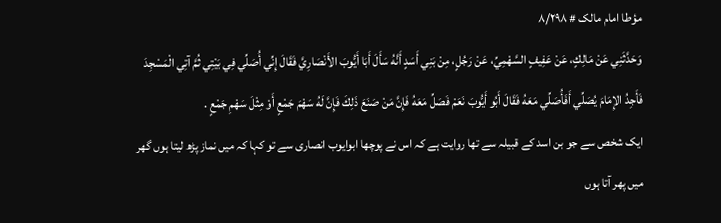مؤطا امام مالک # ۸/۲۹۸
وَحَدَّثَنِي عَنْ مَالِكٍ، عَنْ عَفِيفٍ السَّهْمِيِّ، عَنْ رَجُلٍ، مِنْ بَنِي أَسَدٍ أَنَّهُ سَأَلَ أَبَا أَيُّوبَ الأَنْصَارِيَّ فَقَالَ إِنِّي أُصَلِّي فِي بَيْتِي ثُمَّ آتِي الْمَسْجِدَ فَأَجِدُ الإِمَامَ يُصَلِّي أَفَأُصَلِّي مَعَهُ فَقَالَ أَبُو أَيُّوبَ نَعَمْ فَصَلِّ مَعَهُ فَإِنَّ مَنْ صَنَعَ ذَلِكَ فَإِنَّ لَهُ سَهْمَ جَمْعٍ أَوْ مِثْلَ سَهْمِ جَمْعٍ .
ایک شخص سے جو بن اسد کے قبیلہ سے تھا روایت ہے کہ اس نے پوچھا ابوایوب انصاری سے تو کہا کہ میں نماز پڑھ لیتا ہوں گھر میں پھر آتا ہوں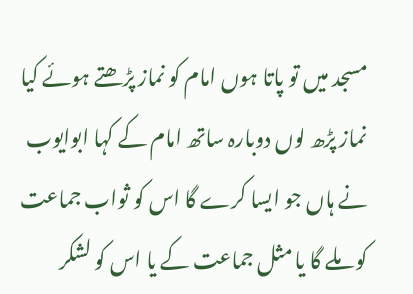مسجد میں تو پاتا ہوں امام کو نماز پڑھتے ہوئے کیا نماز پڑھ لوں دوبارہ ساتھ امام کے کہا ابوایوب نے ہاں جو ایسا کرے گا اس کو ثواب جماعت کو ملے گا یا مثل جماعت کے یا اس کو لشکر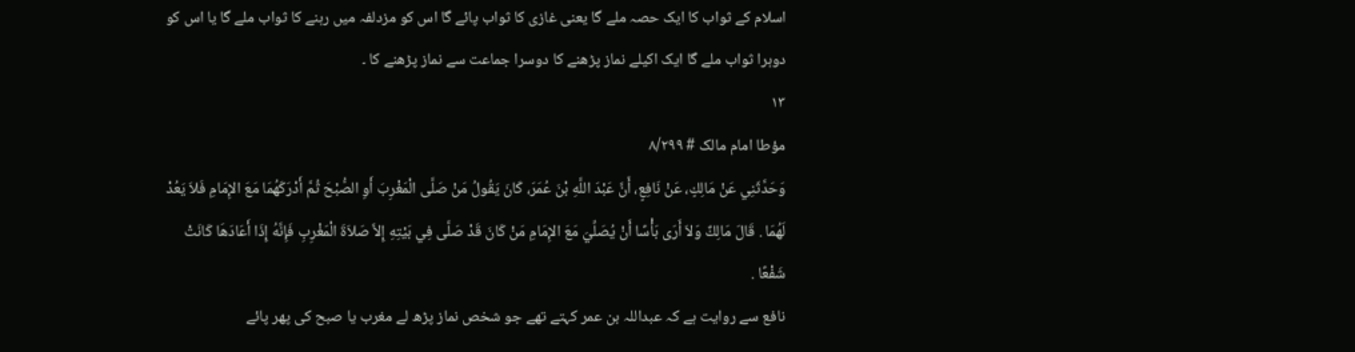اسلام کے ثواب کا ایک حصہ ملے گا یعنی غازی کا ثواب پائے گا اس کو مزدلفہ میں رہنے کا ثواب ملے گا یا اس کو دوہرا ثواب ملے گا ایک اکیلے نماز پڑھنے کا دوسرا جماعت سے نماز پڑھنے کا ۔
۱۳
مؤطا امام مالک # ۸/۲۹۹
وَحَدَّثَنِي عَنْ مَالِكٍ، عَنْ نَافِعٍ، أَنَّ عَبْدَ اللَّهِ بْنَ عُمَرَ، كَانَ يَقُولُ مَنْ صَلَّى الْمَغْرِبَ أَوِ الصُّبْحَ ثُمَّ أَدْرَكَهُمَا مَعَ الإِمَامِ فَلاَ يَعُدْ لَهُمَا . قَالَ مَالِكٌ وَلاَ أَرَى بَأْسًا أَنْ يُصَلِّيَ مَعَ الإِمَامِ مَنْ كَانَ قَدْ صَلَّى فِي بَيْتِهِ إِلاَّ صَلاَةَ الْمَغْرِبِ فَإِنَّهُ إِذَا أَعَادَهَا كَانَتْ شَفْعًا .
نافع سے روایت ہے کہ عبداللہ بن عمر کہتے تھے جو شخص نماز پڑھ لے مغرب یا صبح کی پھر پائے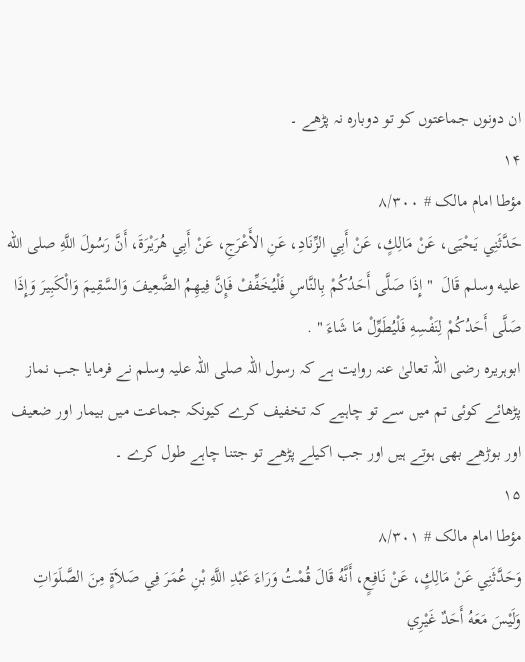ان دونوں جماعتوں کو تو دوبارہ نہ پڑھے ۔
۱۴
مؤطا امام مالک # ۸/۳۰۰
حَدَّثَنِي يَحْيَى، عَنْ مَالِكٍ، عَنْ أَبِي الزِّنَادِ، عَنِ الأَعْرَجِ، عَنْ أَبِي هُرَيْرَةَ، أَنَّ رَسُولَ اللَّهِ صلى الله عليه وسلم قَالَ  " إِذَا صَلَّى أَحَدُكُمْ بِالنَّاسِ فَلْيُخَفِّفْ فَإِنَّ فِيهِمُ الضَّعِيفَ وَالسَّقِيمَ وَالْكَبِيرَ وَإِذَا صَلَّى أَحَدُكُمْ لِنَفْسِهِ فَلْيُطَوِّلْ مَا شَاءَ " .
ابوہریرہ رضی اللہ تعالیٰ عنہ روایت ہے کہ رسول اللہ صلی اللہ علیہ وسلم نے فرمایا جب نماز پڑھائے کوئی تم میں سے تو چاہیے کہ تخفیف کرے کیونکہ جماعت میں بیمار اور ضعیف اور بوڑھے بھی ہوتے ہیں اور جب اکیلے پڑھے تو جتنا چاہے طول کرے ۔
۱۵
مؤطا امام مالک # ۸/۳۰۱
وَحَدَّثَنِي عَنْ مَالِكٍ، عَنْ نَافِعٍ، أَنَّهُ قَالَ قُمْتُ وَرَاءَ عَبْدِ اللَّهِ بْنِ عُمَرَ فِي صَلاَةٍ مِنَ الصَّلَوَاتِ وَلَيْسَ مَعَهُ أَحَدٌ غَيْرِي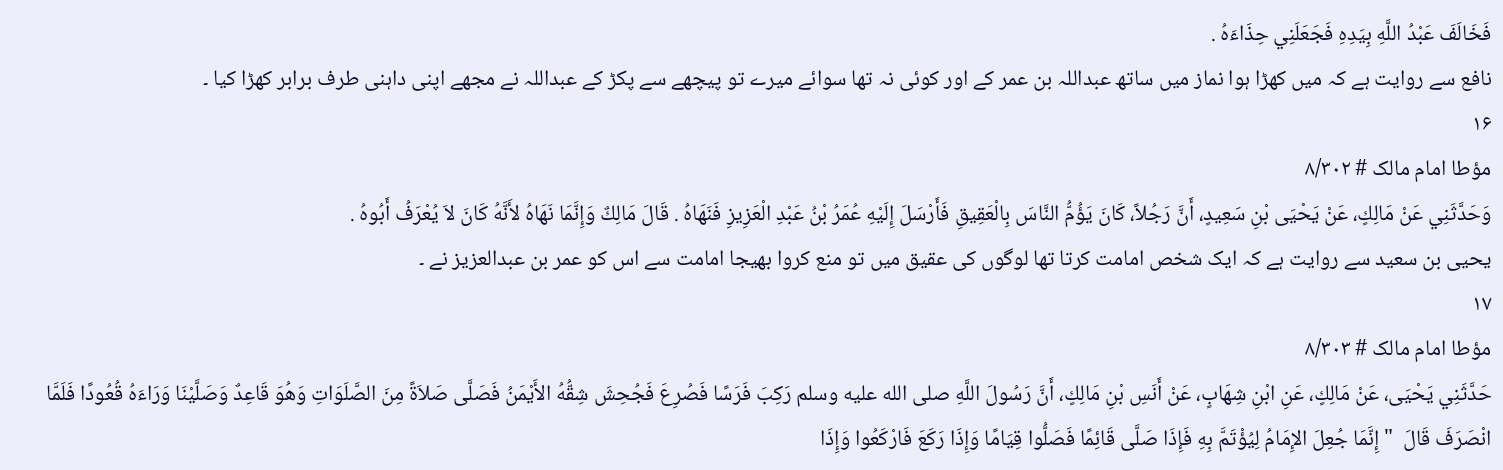فَخَالَفَ عَبْدُ اللَّهِ بِيَدِهِ فَجَعَلَنِي حِذَاءَهُ .
نافع سے روایت ہے کہ میں کھڑا ہوا نماز میں ساتھ عبداللہ بن عمر کے اور کوئی نہ تھا سوائے میرے تو پیچھے سے پکڑ کے عبداللہ نے مجھے اپنی داہنی طرف برابر کھڑا کیا ۔
۱۶
مؤطا امام مالک # ۸/۳۰۲
وَحَدَّثَنِي عَنْ مَالِكٍ، عَنْ يَحْيَى بْنِ سَعِيدٍ، أَنَّ رَجُلاً، كَانَ يَؤُمُّ النَّاسَ بِالْعَقِيقِ فَأَرْسَلَ إِلَيْهِ عُمَرُ بْنُ عَبْدِ الْعَزِيزِ فَنَهَاهُ . قَالَ مَالِكٌ وَإِنَّمَا نَهَاهُ لأَنَّهُ كَانَ لاَ يُعْرَفُ أَبُوهُ .
یحیی بن سعید سے روایت ہے کہ ایک شخص امامت کرتا تھا لوگوں کی عقیق میں تو منع کروا بھیجا امامت سے اس کو عمر بن عبدالعزیز نے ۔
۱۷
مؤطا امام مالک # ۸/۳۰۳
حَدَّثَنِي يَحْيَى، عَنْ مَالِكٍ، عَنِ ابْنِ شِهَابٍ، عَنْ أَنَسِ بْنِ مَالِكٍ، أَنَّ رَسُولَ اللَّهِ صلى الله عليه وسلم رَكِبَ فَرَسًا فَصُرِعَ فَجُحِشَ شِقُّهُ الأَيْمَنُ فَصَلَّى صَلاَةً مِنَ الصَّلَوَاتِ وَهُوَ قَاعِدٌ وَصَلَّيْنَا وَرَاءَهُ قُعُودًا فَلَمَّا انْصَرَفَ قَالَ  " إِنَّمَا جُعِلَ الإِمَامُ لِيُؤْتَمَّ بِهِ فَإِذَا صَلَّى قَائِمًا فَصَلُّوا قِيَامًا وَإِذَا رَكَعَ فَارْكَعُوا وَإِذَا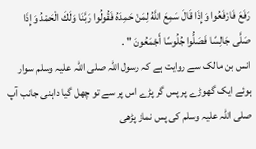رَفَعَ فَارْفَعُوا وَإِذَا قَالَ سَمِعَ اللَّهُ لِمَنْ حَمِدَهُ فَقُولُوا رَبَّنَا وَلَكَ الْحَمْدُ وَإِذَا صَلَّى جَالِسًا فَصَلُّوا جُلُوسًا أَجْمَعُونَ " .
انس بن مالک سے روایت ہے کہ رسول اللہ صلی اللہ علیہ وسلم سوار ہوئے ایک گھوڑے پر پس گر پڑے اس پر سے تو چھل گیا داہنی جانب آپ صلی اللہ علیہ وسلم کی پس نماز پڑھی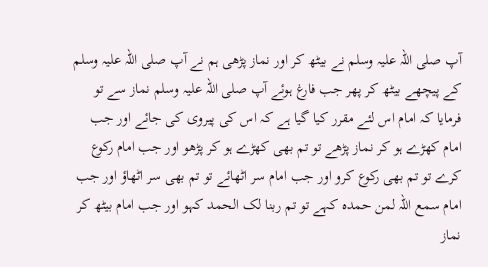آپ صلی اللہ علیہ وسلم نے بیٹھ کر اور نماز پڑھی ہم نے آپ صلی اللہ علیہ وسلم کے پیچھے بیٹھ کر پھر جب فارغ ہوئے آپ صلی اللہ علیہ وسلم نماز سے تو فرمایا کہ امام اس لئے مقرر کیا گیا ہے کہ اس کی پیروی کی جائے اور جب امام کھڑے ہو کر نماز پڑھے تو تم بھی کھڑے ہو کر پڑھو اور جب امام رکوع کرے تو تم بھی رکوع کرو اور جب امام سر اٹھائے تو تم بھی سر اٹھاؤ اور جب امام سمع اللہ لمن حمدہ کہے تو تم ربنا لک الحمد کہو اور جب امام بیٹھ کر نماز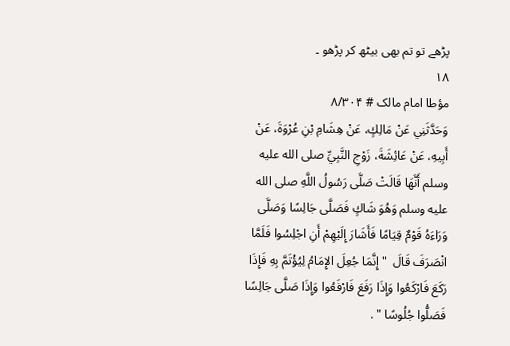پڑھے تو تم بھی بیٹھ کر پڑھو ۔
۱۸
مؤطا امام مالک # ۸/۳۰۴
وَحَدَّثَنِي عَنْ مَالِكٍ، عَنْ هِشَامِ بْنِ عُرْوَةَ، عَنْ أَبِيهِ، عَنْ عَائِشَةَ، زَوْجِ النَّبِيِّ صلى الله عليه وسلم أَنَّهَا قَالَتْ صَلَّى رَسُولُ اللَّهِ صلى الله عليه وسلم وَهُوَ شَاكٍ فَصَلَّى جَالِسًا وَصَلَّى وَرَاءَهُ قَوْمٌ قِيَامًا فَأَشَارَ إِلَيْهِمْ أَنِ اجْلِسُوا فَلَمَّا انْصَرَفَ قَالَ  " إِنَّمَا جُعِلَ الإِمَامُ لِيُؤْتَمَّ بِهِ فَإِذَا رَكَعَ فَارْكَعُوا وَإِذَا رَفَعَ فَارْفَعُوا وَإِذَا صَلَّى جَالِسًا فَصَلُّوا جُلُوسًا " .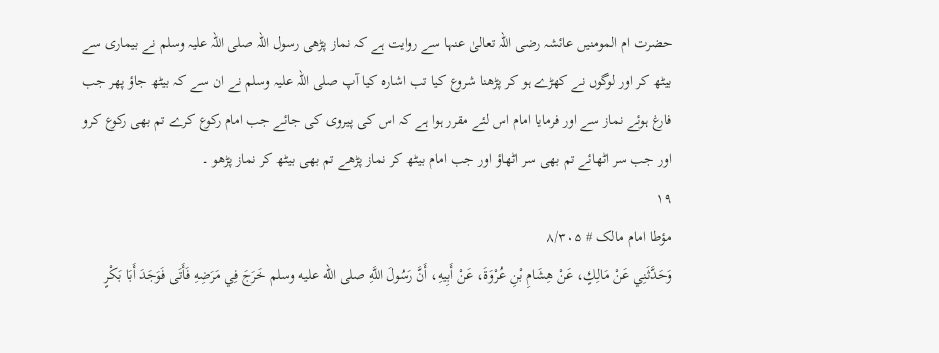حضرت ام المومنیں عائشہ رضی اللہ تعالیٰ عنہا سے روایت ہے کہ نماز پڑھی رسول اللہ صلی اللہ علیہ وسلم نے بیماری سے بیٹھ کر اور لوگوں نے کھڑے ہو کر پڑھنا شروع کیا تب اشارہ کیا آپ صلی اللہ علیہ وسلم نے ان سے کہ بیٹھ جاؤ پھر جب فارغ ہوئے نماز سے اور فرمایا امام اس لئے مقرر ہوا ہے کہ اس کی پیروی کی جائے جب امام رکوع کرے تم بھی رکوع کرو اور جب سر اٹھائے تم بھی سر اٹھاؤ اور جب امام بیٹھ کر نماز پڑھے تم بھی بیٹھ کر نماز پڑھو ۔
۱۹
مؤطا امام مالک # ۸/۳۰۵
وَحَدَّثَنِي عَنْ مَالِكٍ، عَنْ هِشَامِ بْنِ عُرْوَةَ، عَنْ أَبِيهِ، أَنَّ رَسُولَ اللَّهِ صلى الله عليه وسلم خَرَجَ فِي مَرَضِهِ فَأَتَى فَوَجَدَ أَبَا بَكْرٍ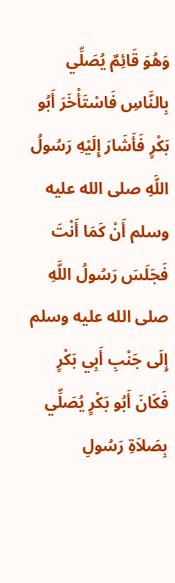وَهُوَ قَائِمٌ يُصَلِّي بِالنَّاسِ فَاسْتَأْخَرَ أَبُو بَكْرٍ فَأَشَارَ إِلَيْهِ رَسُولُ اللَّهِ صلى الله عليه وسلم أَنْ كَمَا أَنْتَ فَجَلَسَ رَسُولُ اللَّهِ صلى الله عليه وسلم إِلَى جَنْبِ أَبِي بَكْرٍ فَكَانَ أَبُو بَكْرٍ يُصَلِّي بِصَلاَةِ رَسُولِ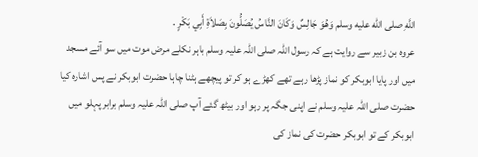اللَّهِ صلى الله عليه وسلم وَهُوَ جَالِسٌ وَكَانَ النَّاسُ يُصَلُّونَ بِصَلاَةِ أَبِي بَكْرٍ .
عروہ بن زبیر سے روایت ہے کہ رسول اللہ صلی اللہ علیہ وسلم باہر نکلے مرض موت میں سو آئے مسجد میں اور پایا ابوبکر کو نماز پڑھا رہے تھے کھڑے ہو کر تو پیچھے ہٹنا چاہا حضرت ابوبکر نے پس اشارہ کیا حضرت صلی اللہ علیہ وسلم نے اپنی جگہ پر رہو اور بیٹھ گئے آپ صلی اللہ علیہ وسلم برابر پہلو میں ابوبکر کے تو ابوبکر حضرت کی نماز کی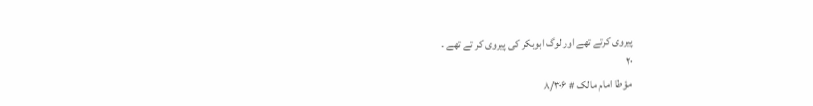پیروی کرتے تھے اور لوگ ابوبکر کی پیروی کر تے تھے ۔
۲۰
مؤطا امام مالک # ۸/۳۰۶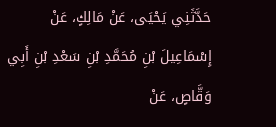حَدَّثَنِي يَحْيَى، عَنْ مَالِكٍ، عَنْ إِسْمَاعِيلَ بْنِ مُحَمَّدِ بْنِ سَعْدِ بْنِ أَبِي وَقَّاصٍ، عَنْ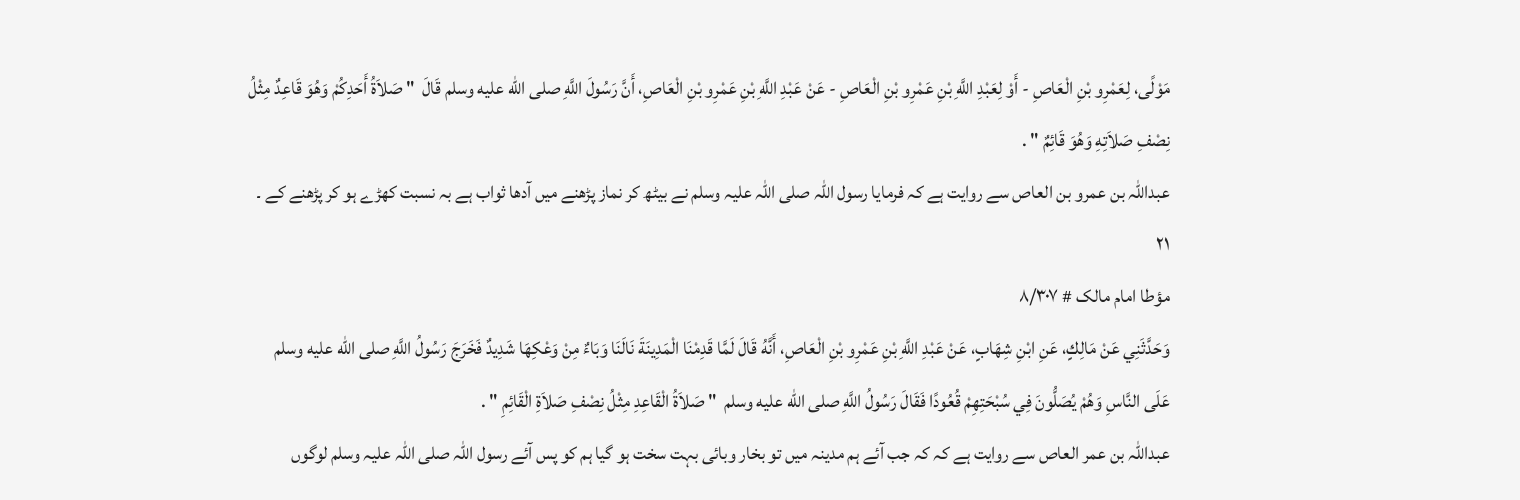مَوْلًى، لِعَمْرِو بْنِ الْعَاصِ - أَوْ لِعَبْدِ اللَّهِ بْنِ عَمْرِو بْنِ الْعَاصِ - عَنْ عَبْدِ اللَّهِ بْنِ عَمْرِو بْنِ الْعَاصِ، أَنَّ رَسُولَ اللَّهِ صلى الله عليه وسلم قَالَ  " صَلاَةُ أَحَدِكُمْ وَهُوَ قَاعِدٌ مِثْلُ نِصْفِ صَلاَتِهِ وَهُوَ قَائِمٌ " .
عبداللہ بن عمرو بن العاص سے روایت ہے کہ فرمایا رسول اللہ صلی اللہ علیہ وسلم نے بیٹھ کر نماز پڑھنے میں آدھا ثواب ہے بہ نسبت کھڑے ہو کر پڑھنے کے ۔
۲۱
مؤطا امام مالک # ۸/۳۰۷
وَحَدَّثَنِي عَنْ مَالِكٍ، عَنِ ابْنِ شِهَابٍ، عَنْ عَبْدِ اللَّهِ بْنِ عَمْرِو بْنِ الْعَاصِ، أَنَّهُ قَالَ لَمَّا قَدِمْنَا الْمَدِينَةَ نَالَنَا وَبَاءٌ مِنْ وَعْكِهَا شَدِيدٌ فَخَرَجَ رَسُولُ اللَّهِ صلى الله عليه وسلم عَلَى النَّاسِ وَهُمْ يُصَلُّونَ فِي سُبْحَتِهِمْ قُعُودًا فَقَالَ رَسُولُ اللَّهِ صلى الله عليه وسلم  " صَلاَةُ الْقَاعِدِ مِثْلُ نِصْفِ صَلاَةِ الْقَائِمِ " .
عبداللہ بن عمر العاص سے روایت ہے کہ کہ جب آئے ہم مدینہ میں تو بخار وبائی بہت سخت ہو گیا ہم کو پس آئے رسول اللہ صلی اللہ علیہ وسلم لوگوں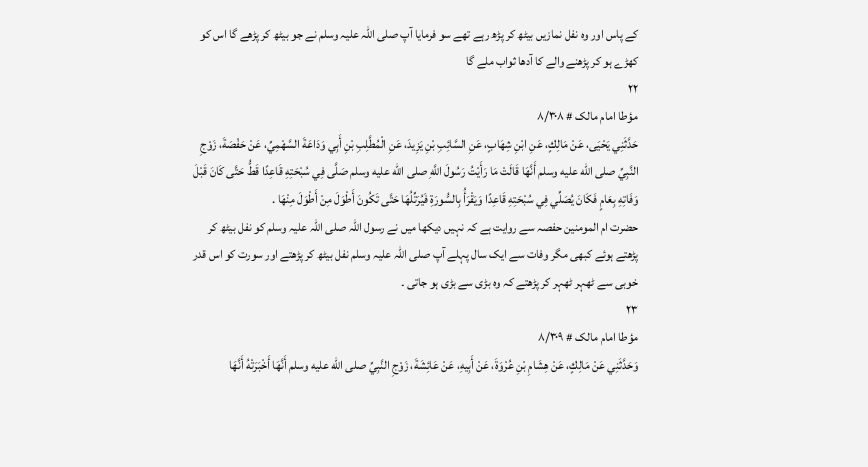کے پاس اور وہ نفل نمازیں بیٹھ کر پڑھ رہے تھے سو فرمایا آپ صلی اللہ علیہ وسلم نے جو بیٹھ کر پڑھے گا اس کو کھڑے ہو کر پڑھنے والے کا آدھا ثواب ملے گا
۲۲
مؤطا امام مالک # ۸/۳۰۸
حَدَّثَنِي يَحْيَى، عَنْ مَالِكٍ، عَنِ ابْنِ شِهَابٍ، عَنِ السَّائِبِ بْنِ يَزِيدَ، عَنِ الْمُطَّلِبِ بْنِ أَبِي وَدَاعَةَ السَّهْمِيِّ، عَنْ حَفْصَةَ، زَوْجِ النَّبِيِّ صلى الله عليه وسلم أَنَّهَا قَالَتْ مَا رَأَيْتُ رَسُولَ اللَّهِ صلى الله عليه وسلم صَلَّى فِي سُبْحَتِهِ قَاعِدًا قَطُّ حَتَّى كَانَ قَبْلَ وَفَاتِهِ بِعَامٍ فَكَانَ يُصَلِّي فِي سُبْحَتِهِ قَاعِدًا وَيَقْرَأُ بِالسُّورَةِ فَيُرَتِّلُهَا حَتَّى تَكُونَ أَطْوَلَ مِنْ أَطْوَلَ مِنْهَا .
حضرت ام المومنین حفصہ سے روایت ہے کہ نہیں دیکھا میں نے رسول اللہ صلی اللہ علیہ وسلم کو نفل بیٹھ کر پڑھتے ہوئے کبھی مگر وفات سے ایک سال پہلے آپ صلی اللہ علیہ وسلم نفل بیٹھ کر پڑھتے اور سورت کو اس قدر خوبی سے ٹھہر ٹھہر کر پڑھتے کہ وہ بڑی سے بڑی ہو جاتی ۔
۲۳
مؤطا امام مالک # ۸/۳۰۹
وَحَدَّثَنِي عَنْ مَالِكٍ، عَنْ هِشَامِ بْنِ عُرْوَةَ، عَنْ أَبِيهِ، عَنْ عَائِشَةَ، زَوْجِ النَّبِيِّ صلى الله عليه وسلم أَنَّهَا أَخْبَرَتْهُ أَنَّهَا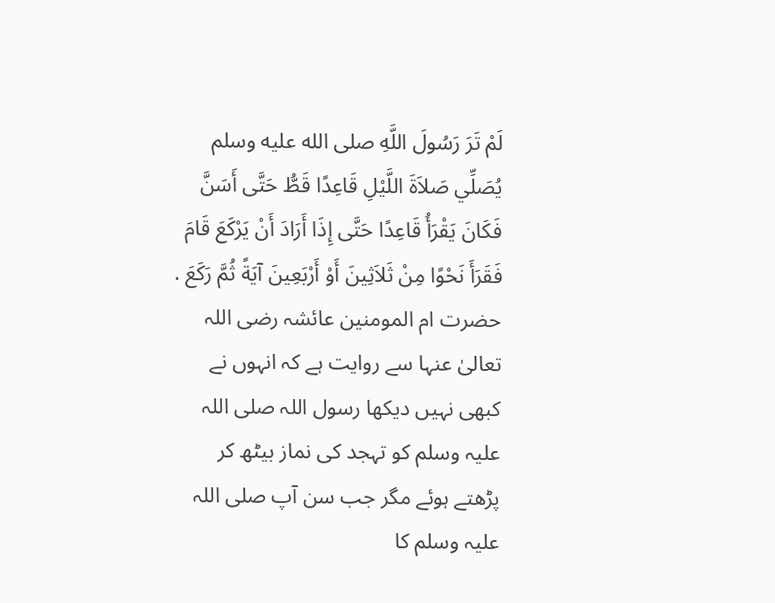لَمْ تَرَ رَسُولَ اللَّهِ صلى الله عليه وسلم يُصَلِّي صَلاَةَ اللَّيْلِ قَاعِدًا قَطُّ حَتَّى أَسَنَّ فَكَانَ يَقْرَأُ قَاعِدًا حَتَّى إِذَا أَرَادَ أَنْ يَرْكَعَ قَامَ فَقَرَأَ نَحْوًا مِنْ ثَلاَثِينَ أَوْ أَرْبَعِينَ آيَةً ثُمَّ رَكَعَ .
حضرت ام المومنین عائشہ رضی اللہ تعالیٰ عنہا سے روایت ہے کہ انہوں نے کبھی نہیں دیکھا رسول اللہ صلی اللہ علیہ وسلم کو تہجد کی نماز بیٹھ کر پڑھتے ہوئے مگر جب سن آپ صلی اللہ علیہ وسلم کا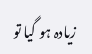زیادہ ہو گیا تو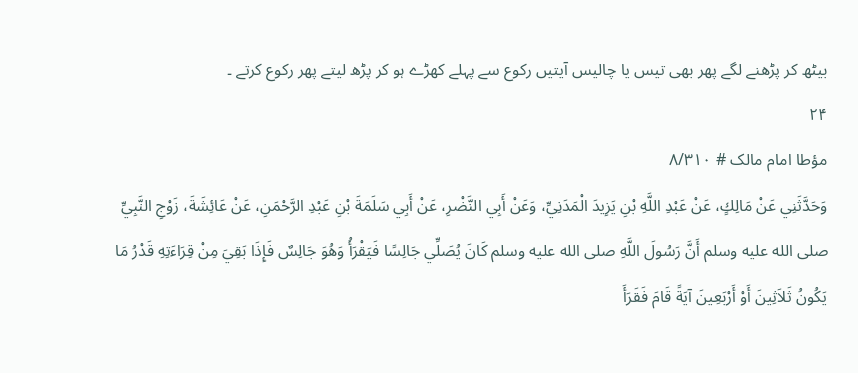بیٹھ کر پڑھنے لگے پھر بھی تیس یا چالیس آیتیں رکوع سے پہلے کھڑے ہو کر پڑھ لیتے پھر رکوع کرتے ۔
۲۴
مؤطا امام مالک # ۸/۳۱۰
وَحَدَّثَنِي عَنْ مَالِكٍ، عَنْ عَبْدِ اللَّهِ بْنِ يَزِيدَ الْمَدَنِيِّ، وَعَنْ أَبِي النَّضْرِ، عَنْ أَبِي سَلَمَةَ بْنِ عَبْدِ الرَّحْمَنِ، عَنْ عَائِشَةَ، زَوْجِ النَّبِيِّ صلى الله عليه وسلم أَنَّ رَسُولَ اللَّهِ صلى الله عليه وسلم كَانَ يُصَلِّي جَالِسًا فَيَقْرَأُ وَهُوَ جَالِسٌ فَإِذَا بَقِيَ مِنْ قِرَاءَتِهِ قَدْرُ مَا يَكُونُ ثَلاَثِينَ أَوْ أَرْبَعِينَ آيَةً قَامَ فَقَرَأَ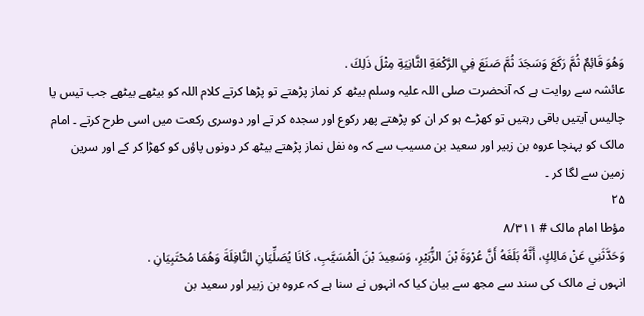وَهُوَ قَائِمٌ ثُمَّ رَكَعَ وَسَجَدَ ثُمَّ صَنَعَ فِي الرَّكْعَةِ الثَّانِيَةِ مِثْلَ ذَلِكَ .
عائشہ سے روایت ہے کہ آنحضرت صلی اللہ علیہ وسلم بیٹھ کر نماز پڑھتے تو پڑھا کرتے کلام اللہ کو بیٹھے بیٹھے جب تیس یا چالیس آیتیں باقی رہتیں تو کھڑے ہو کر ان کو پڑھتے پھر رکوع اور سجدہ کر تے اور دوسری رکعت میں اسی طرح کرتے ۔ امام مالک کو پہنچا عروہ بن زبیر اور سعید بن مسیب سے کہ وہ نفل نماز پڑھتے بیٹھ کر دونوں پاؤں کو کھڑا کر کے اور سرین زمین سے لگا کر ۔
۲۵
مؤطا امام مالک # ۸/۳۱۱
وَحَدَّثَنِي عَنْ مَالِكٍ، أَنَّهُ بَلَغَهُ أَنَّ عُرْوَةَ بْنَ الزُّبَيْرِ، وَسَعِيدَ بْنَ الْمُسَيَّبِ، كَانَا يُصَلِّيَانِ النَّافِلَةَ وَهُمَا مُحْتَبِيَانِ .
انہوں نے مالک کی سند سے مجھ سے بیان کیا کہ انہوں نے سنا ہے کہ عروہ بن زبیر اور سعید بن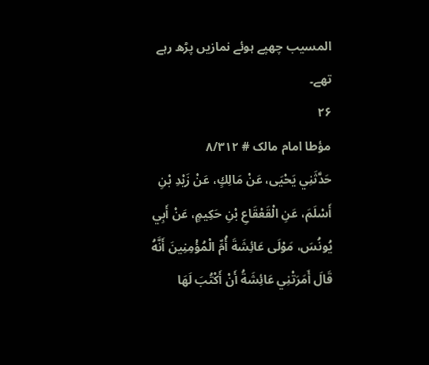المسیب چھپے ہوئے نمازیں پڑھ رہے تھے۔
۲۶
مؤطا امام مالک # ۸/۳۱۲
حَدَّثَنِي يَحْيَى، عَنْ مَالِكٍ، عَنْ زَيْدِ بْنِ أَسْلَمَ، عَنِ الْقَعْقَاعِ بْنِ حَكِيمٍ، عَنْ أَبِي يُونُسَ، مَوْلَى عَائِشَةَ أُمِّ الْمُؤْمِنِينَ أَنَّهُ قَالَ أَمَرَتْنِي عَائِشَةُ أَنْ أَكْتُبَ لَهَا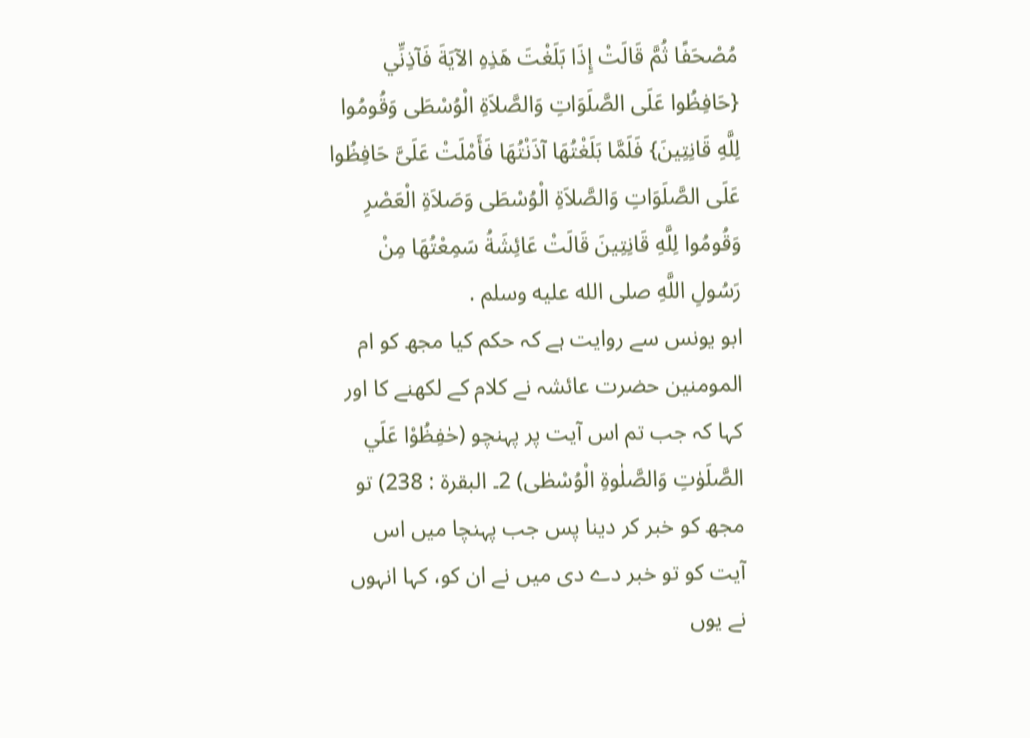مُصْحَفًا ثُمَّ قَالَتْ إِذَا بَلَغْتَ هَذِهِ الآيَةَ فَآذِنِّي {حَافِظُوا عَلَى الصَّلَوَاتِ وَالصَّلاَةِ الْوُسْطَى وَقُومُوا لِلَّهِ قَانِتِينَ} فَلَمَّا بَلَغْتُهَا آذَنْتُهَا فَأَمْلَتْ عَلَىَّ حَافِظُوا عَلَى الصَّلَوَاتِ وَالصَّلاَةِ الْوُسْطَى وَصَلاَةِ الْعَصْرِ وَقُومُوا لِلَّهِ قَانِتِينَ قَالَتْ عَائِشَةُ سَمِعْتُهَا مِنْ رَسُولِ اللَّهِ صلى الله عليه وسلم .
ابو یونس سے روایت ہے کہ حکم کیا مجھ کو ام المومنین حضرت عائشہ نے کلام کے لکھنے کا اور کہا کہ جب تم اس آیت پر پہنچو (حٰفِظُوْا عَلَي الصَّلَوٰتِ وَالصَّلٰوةِ الْوُسْطٰى) 2۔ البقرۃ : 238) تو مجھ کو خبر کر دینا پس جب پہنچا میں اس آیت کو تو خبر دے دی میں نے ان کو، کہا انہوں نے یوں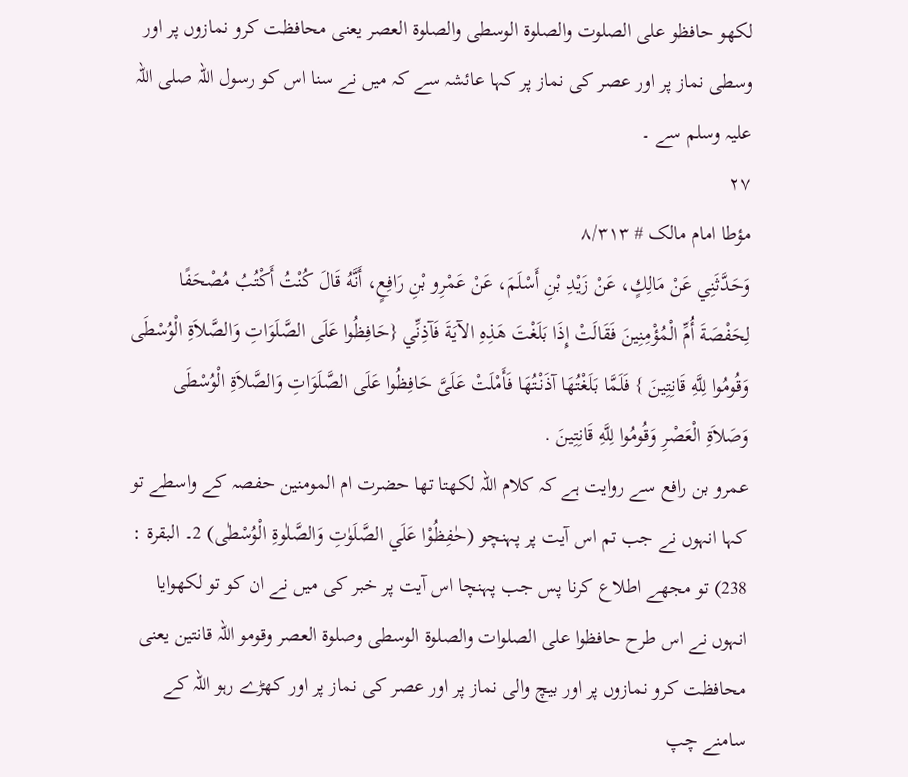لکھو حافظو علی الصلوت والصلوة الوسطی والصلوة العصر یعنی محافظت کرو نمازوں پر اور وسطی نماز پر اور عصر کی نماز پر کہا عائشہ سے کہ میں نے سنا اس کو رسول اللہ صلی اللہ علیہ وسلم سے ۔
۲۷
مؤطا امام مالک # ۸/۳۱۳
وَحَدَّثَنِي عَنْ مَالِكٍ، عَنْ زَيْدِ بْنِ أَسْلَمَ، عَنْ عَمْرِو بْنِ رَافِعٍ، أَنَّهُ قَالَ كُنْتُ أَكْتُبُ مُصْحَفًا لِحَفْصَةَ أُمِّ الْمُؤْمِنِينَ فَقَالَتْ إِذَا بَلَغْتَ هَذِهِ الآيَةَ فَآذِنِّي {حَافِظُوا عَلَى الصَّلَوَاتِ وَالصَّلاَةِ الْوُسْطَى وَقُومُوا لِلَّهِ قَانِتِينَ } فَلَمَّا بَلَغْتُهَا آذَنْتُهَا فَأَمْلَتْ عَلَىَّ حَافِظُوا عَلَى الصَّلَوَاتِ وَالصَّلاَةِ الْوُسْطَى وَصَلاَةِ الْعَصْرِ وَقُومُوا لِلَّهِ قَانِتِينَ .
عمرو بن رافع سے روایت ہے کہ کلام اللہ لکھتا تھا حضرت ام المومنین حفصہ کے واسطے تو کہا انہوں نے جب تم اس آیت پر پہنچو (حٰفِظُوْا عَلَي الصَّلَوٰتِ وَالصَّلٰوةِ الْوُسْطٰی) 2۔ البقرۃ : 238) تو مجھے اطلاع کرنا پس جب پہنچا اس آیت پر خبر کی میں نے ان کو تو لکھوایا انہوں نے اس طرح حافظوا علی الصلوات والصلوة الوسطی وصلوة العصر وقومو اللہ قانتین یعنی محافظت کرو نمازوں پر اور بیچ والی نماز پر اور عصر کی نماز پر اور کھڑے رہو اللہ کے سامنے چپ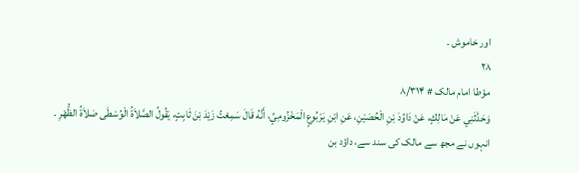اور خاموش ۔
۲۸
مؤطا امام مالک # ۸/۳۱۴
وَحَدَّثَنِي عَنْ مَالِكٍ، عَنْ دَاوُدَ بْنِ الْحُصَيْنِ، عَنِ ابْنِ يَرْبُوعٍ الْمَخْزُومِيِّ، أَنَّهُ قَالَ سَمِعْتُ زَيْدَ بْنَ ثَابِتٍ، يَقُولُ الصَّلاَةُ الْوُسْطَى صَلاَةُ الظُّهْرِ .
انہوں نے مجھ سے مالک کی سند سے، داؤد بن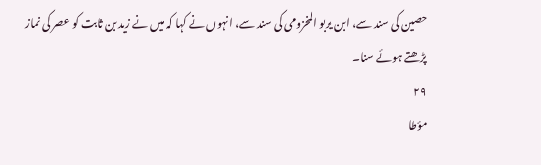حصین کی سند سے، ابن یربو المخزومی کی سند سے، انہوں نے کہا کہ میں نے زید بن ثابت کو عصر کی نماز پڑھتے ہوئے سنا۔
۲۹
مؤطا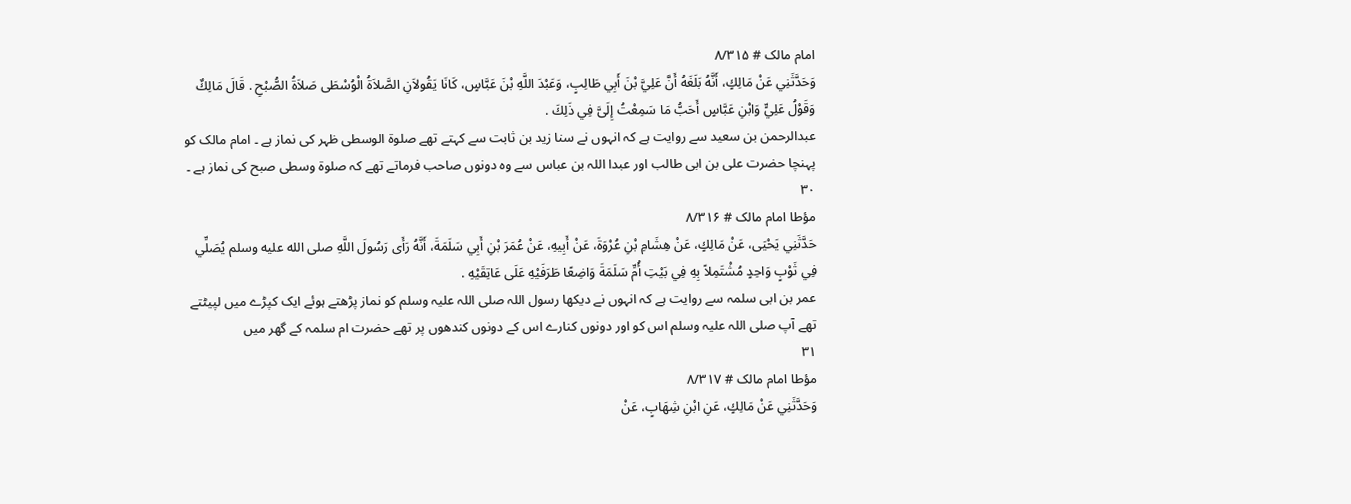امام مالک # ۸/۳۱۵
وَحَدَّثَنِي عَنْ مَالِكٍ، أَنَّهُ بَلَغَهُ أَنَّ عَلِيَّ بْنَ أَبِي طَالِبٍ، وَعَبْدَ اللَّهِ بْنَ عَبَّاسٍ، كَانَا يَقُولاَنِ الصَّلاَةُ الْوُسْطَى صَلاَةُ الصُّبْحِ . قَالَ مَالِكٌ وَقَوْلُ عَلِيٍّ وَابْنِ عَبَّاسٍ أَحَبُّ مَا سَمِعْتُ إِلَىَّ فِي ذَلِكَ .
عبدالرحمن بن سعید سے روایت ہے کہ انہوں نے سنا زید بن ثابت سے کہتے تھے صلوة الوسطی ظہر کی نماز ہے ۔ امام مالک کو پہنچا حضرت علی بن ابی طالب اور عبدا اللہ بن عباس سے وہ دونوں صاحب فرماتے تھے کہ صلوة وسطی صبح کی نماز ہے ۔
۳۰
مؤطا امام مالک # ۸/۳۱۶
حَدَّثَنِي يَحْيَى، عَنْ مَالِكٍ، عَنْ هِشَامِ بْنِ عُرْوَةَ، عَنْ أَبِيهِ، عَنْ عُمَرَ بْنِ أَبِي سَلَمَةَ، أَنَّهُ رَأَى رَسُولَ اللَّهِ صلى الله عليه وسلم يُصَلِّي فِي ثَوْبٍ وَاحِدٍ مُشْتَمِلاً بِهِ فِي بَيْتِ أُمِّ سَلَمَةَ وَاضِعًا طَرَفَيْهِ عَلَى عَاتِقَيْهِ .
عمر بن ابی سلمہ سے روایت ہے کہ انہوں نے دیکھا رسول اللہ صلی اللہ علیہ وسلم کو نماز پڑھتے ہوئے ایک کپڑے میں لپیٹتے تھے آپ صلی اللہ علیہ وسلم اس کو اور دونوں کنارے اس کے دونوں کندھوں پر تھے حضرت ام سلمہ کے گھر میں
۳۱
مؤطا امام مالک # ۸/۳۱۷
وَحَدَّثَنِي عَنْ مَالِكٍ، عَنِ ابْنِ شِهَابٍ، عَنْ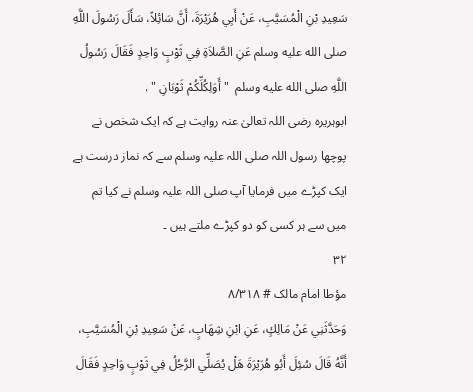سَعِيدِ بْنِ الْمُسَيَّبِ، عَنْ أَبِي هُرَيْرَةَ، أَنَّ سَائِلاً، سَأَلَ رَسُولَ اللَّهِ صلى الله عليه وسلم عَنِ الصَّلاَةِ فِي ثَوْبٍ وَاحِدٍ فَقَالَ رَسُولُ اللَّهِ صلى الله عليه وسلم  " أَوَلِكُلِّكُمْ ثَوْبَانِ " .
ابوہریرہ رضی اللہ تعالیٰ عنہ روایت ہے کہ ایک شخص نے پوچھا رسول اللہ صلی اللہ علیہ وسلم سے کہ نماز درست ہے ایک کپڑے میں فرمایا آپ صلی اللہ علیہ وسلم نے کیا تم میں سے ہر کسی کو دو کپڑے ملتے ہیں ۔
۳۲
مؤطا امام مالک # ۸/۳۱۸
وَحَدَّثَنِي عَنْ مَالِكٍ، عَنِ ابْنِ شِهَابٍ، عَنْ سَعِيدِ بْنِ الْمُسَيَّبِ، أَنَّهُ قَالَ سُئِلَ أَبُو هُرَيْرَةَ هَلْ يُصَلِّي الرَّجُلُ فِي ثَوْبٍ وَاحِدٍ فَقَالَ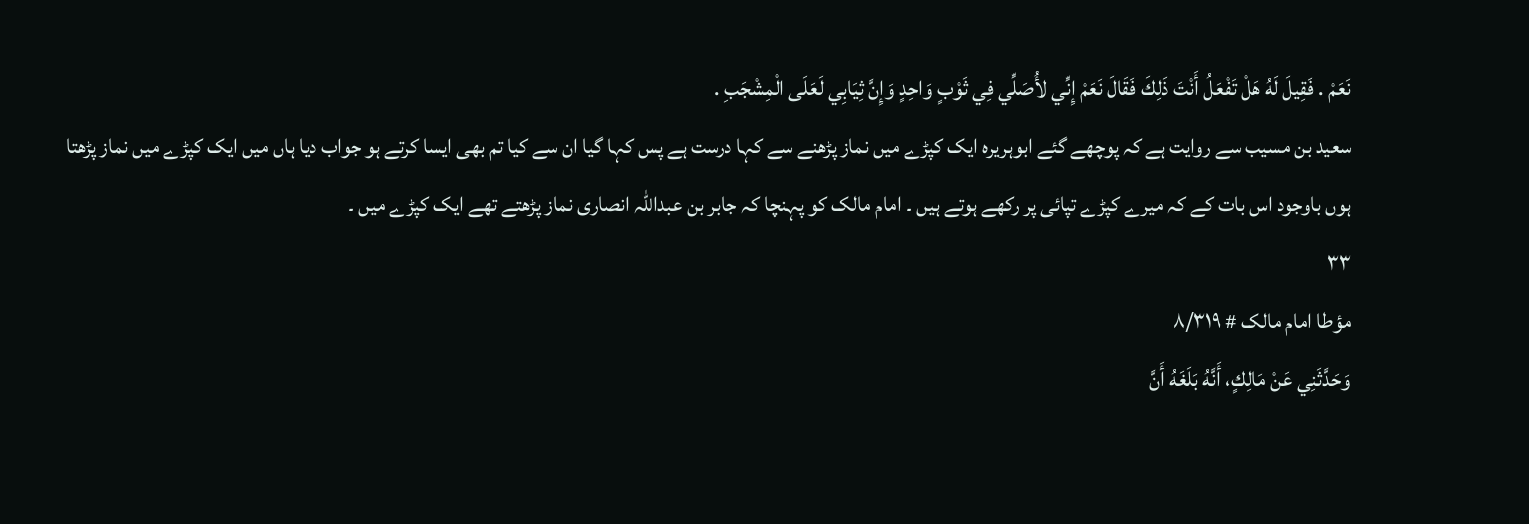نَعَمْ . فَقِيلَ لَهُ هَلْ تَفْعَلُ أَنْتَ ذَلِكَ فَقَالَ نَعَمْ إِنِّي لأُصَلِّي فِي ثَوْبٍ وَاحِدٍ وَإِنَّ ثِيَابِي لَعَلَى الْمِشْجَبِ .
سعید بن مسیب سے روایت ہے کہ پوچھے گئے ابوہریرہ ایک کپڑے میں نماز پڑھنے سے کہا درست ہے پس کہا گیا ان سے کیا تم بھی ایسا کرتے ہو جواب دیا ہاں میں ایک کپڑے میں نماز پڑھتا ہوں باوجود اس بات کے کہ میرے کپڑے تپائی پر رکھے ہوتے ہیں ۔ امام مالک کو پہنچا کہ جابر بن عبداللہ انصاری نماز پڑھتے تھے ایک کپڑے میں ۔
۳۳
مؤطا امام مالک # ۸/۳۱۹
وَحَدَّثَنِي عَنْ مَالِكٍ، أَنَّهُ بَلَغَهُ أَنَّ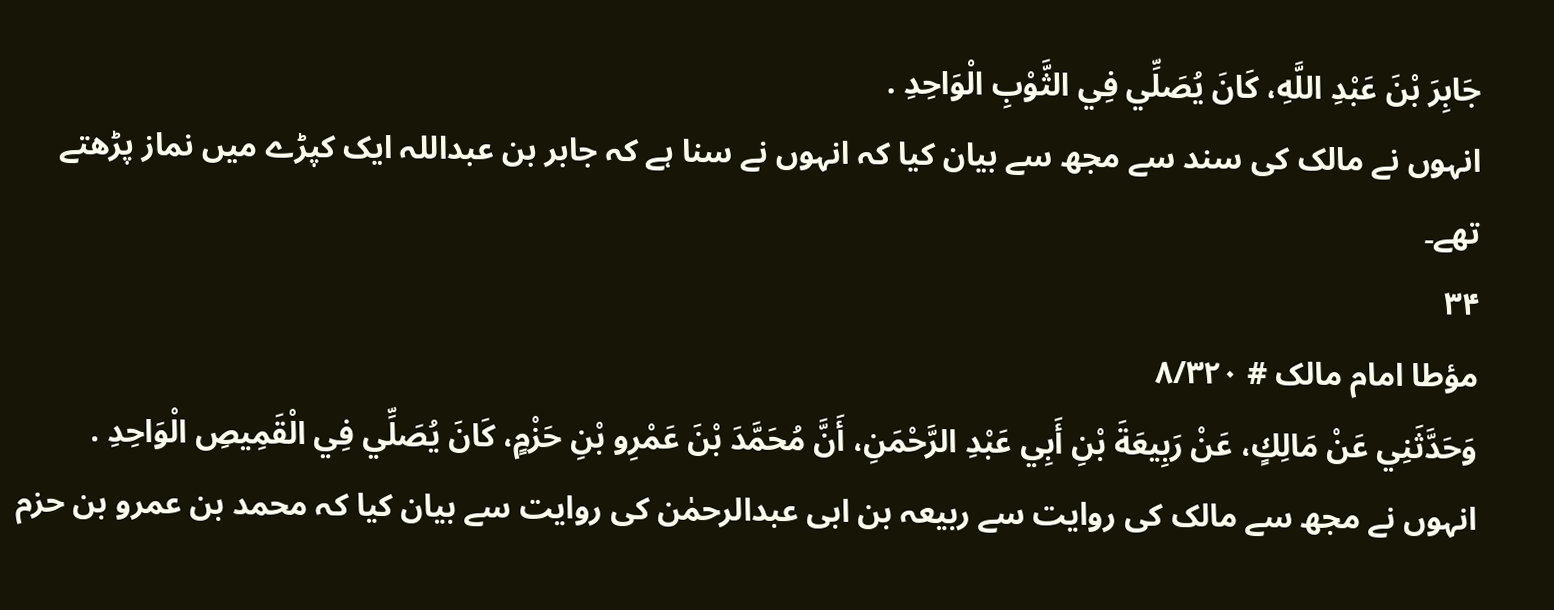جَابِرَ بْنَ عَبْدِ اللَّهِ، كَانَ يُصَلِّي فِي الثَّوْبِ الْوَاحِدِ .
انہوں نے مالک کی سند سے مجھ سے بیان کیا کہ انہوں نے سنا ہے کہ جابر بن عبداللہ ایک کپڑے میں نماز پڑھتے تھے۔
۳۴
مؤطا امام مالک # ۸/۳۲۰
وَحَدَّثَنِي عَنْ مَالِكٍ، عَنْ رَبِيعَةَ بْنِ أَبِي عَبْدِ الرَّحْمَنِ، أَنَّ مُحَمَّدَ بْنَ عَمْرِو بْنِ حَزْمٍ، كَانَ يُصَلِّي فِي الْقَمِيصِ الْوَاحِدِ .
انہوں نے مجھ سے مالک کی روایت سے ربیعہ بن ابی عبدالرحمٰن کی روایت سے بیان کیا کہ محمد بن عمرو بن حزم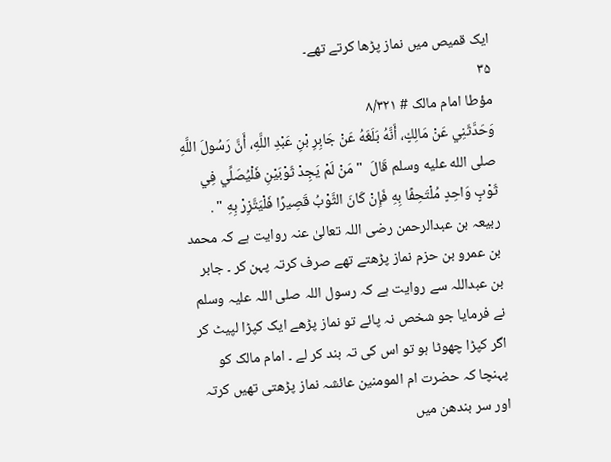ایک قمیص میں نماز پڑھا کرتے تھے۔
۳۵
مؤطا امام مالک # ۸/۳۲۱
وَحَدَّثَنِي عَنْ مَالِكٍ، أَنَّهُ بَلَغَهُ عَنْ جَابِرِ بْنِ عَبْدِ اللَّهِ، أَنَّ رَسُولَ اللَّهِ صلى الله عليه وسلم قَالَ  " مَنْ لَمْ يَجِدْ ثَوْبَيْنِ فَلْيُصَلِّي فِي ثَوْبٍ وَاحِدٍ مُلْتَحِفًا بِهِ فَإِنْ كَانَ الثَّوْبُ قَصِيرًا فَلْيَتَّزِرْ بِهِ " .
ربیعہ بن عبدالرحمن رضی اللہ تعالیٰ عنہ روایت ہے کہ محمد بن عمرو بن حزم نماز پڑھتے تھے صرف کرتہ پہن کر ۔ جابر بن عبداللہ سے روایت ہے کہ رسول اللہ صلی اللہ علیہ وسلم نے فرمایا جو شخص نہ پائے تو نماز پڑھے ایک کپڑا لپیٹ کر اگر کپڑا چھوٹا ہو تو اس کی تہ بند کر لے ۔ امام مالک کو پہنچا کہ حضرت ام المومنین عائشہ نماز پڑھتی تھیں کرتہ اور سر بندھن میں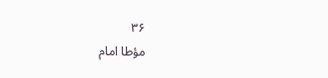۳۶
مؤطا امام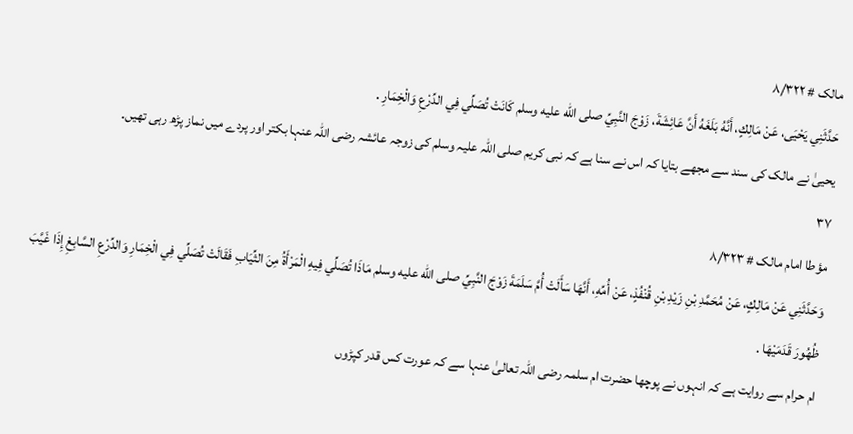مالک # ۸/۳۲۲
حَدَّثَنِي يَحْيَى، عَنْ مَالِكٍ، أَنَّهُ بَلَغَهُ أَنَّ عَائِشَةَ، زَوْجَ النَّبِيِّ صلى الله عليه وسلم كَانَتْ تُصَلِّي فِي الدِّرْعِ وَالْخِمَارِ .
یحییٰ نے مالک کی سند سے مجھے بتایا کہ اس نے سنا ہے کہ نبی کریم صلی اللہ علیہ وسلم کی زوجہ عائشہ رضی اللہ عنہا بکتر اور پردے میں نماز پڑھ رہی تھیں۔
۳۷
مؤطا امام مالک # ۸/۳۲۳
وَحَدَّثَنِي عَنْ مَالِكٍ، عَنْ مُحَمَّدِ بْنِ زَيْدِ بْنِ قُنْفُذٍ، عَنْ أُمِّهِ، أَنَّهَا سَأَلَتْ أُمَّ سَلَمَةَ زَوْجَ النَّبِيِّ صلى الله عليه وسلم مَاذَا تُصَلِّي فِيهِ الْمَرْأَةُ مِنَ الثِّيَابِ فَقَالَتْ تُصَلِّي فِي الْخِمَارِ وَالدِّرْعِ السَّابِغِ إِذَا غَيَّبَ ظُهُورَ قَدَمَيْهَا .
ام حرام سے روایت ہے کہ انہوں نے پوچھا حضرت ام سلمہ رضی اللہ تعالیٰ عنہا سے کہ عورت کس قدر کپڑوں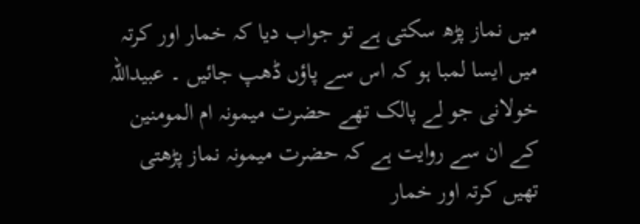میں نماز پڑھ سکتی ہے تو جواب دیا کہ خمار اور کرتہ میں ایسا لمبا ہو کہ اس سے پاؤں ڈھپ جائیں ۔ عبیداللہ خولانی جو لے پالک تھے حضرت میمونہ ام المومنین کے ان سے روایت ہے کہ حضرت میمونہ نماز پڑھتی تھیں کرتہ اور خمار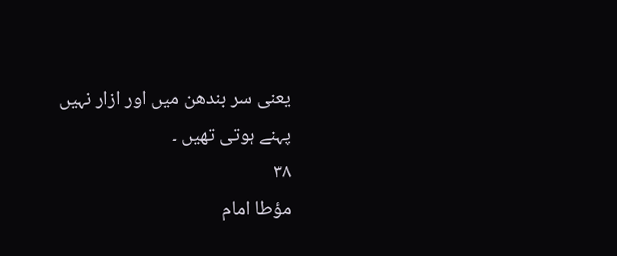یعنی سر بندھن میں اور ازار نہیں پہنے ہوتی تھیں ۔
۳۸
مؤطا امام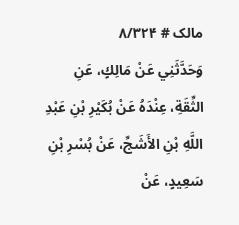مالک # ۸/۳۲۴
وَحَدَّثَنِي عَنْ مَالِكٍ، عَنِ الثِّقَةِ، عِنْدَهُ عَنْ بُكَيْرِ بْنِ عَبْدِ اللَّهِ بْنِ الأَشَجِّ، عَنْ بُسْرِ بْنِ سَعِيدٍ، عَنْ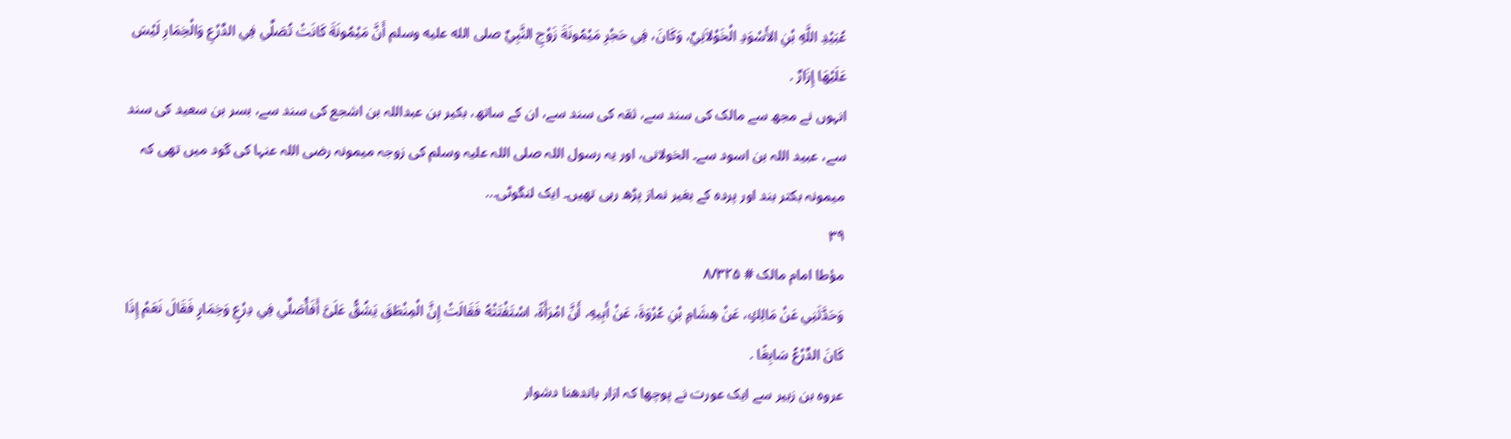عُبَيْدِ اللَّهِ بْنِ الأَسْوَدِ الْخَوْلاَنِيِّ، وَكَانَ، فِي حَجْرِ مَيْمُونَةَ زَوْجِ النَّبِيِّ صلى الله عليه وسلم أَنَّ مَيْمُونَةَ كَانَتْ تُصَلِّي فِي الدِّرْعِ وَالْخِمَارِ لَيْسَ عَلَيْهَا إِزَارٌ .
انہوں نے مجھ سے مالک کی سند سے، ثقہ کی سند سے، ان کے ساتھ، بکیر بن عبداللہ بن اشجع کی سند سے، بسر بن سعید کی سند سے، عبید اللہ بن اسود سے۔ الخولانی، اور یہ رسول اللہ صلی اللہ علیہ وسلم کی زوجہ میمونہ رضی اللہ عنہا کی گود میں تھی کہ میمونہ بکتر بند اور پردہ کے بغیر نماز پڑھ رہی تھیں۔ ایک لنگوٹی...
۳۹
مؤطا امام مالک # ۸/۳۲۵
وَحَدَّثَنِي عَنْ مَالِكٍ، عَنْ هِشَامِ بْنِ عُرْوَةَ، عَنْ أَبِيهِ، أَنَّ امْرَأَةً، اسْتَفْتَتْهُ فَقَالَتْ إِنَّ الْمِنْطَقَ يَشُقُّ عَلَىَّ أَفَأُصَلِّي فِي دِرْعٍ وَخِمَارٍ فَقَالَ نَعَمْ إِذَا كَانَ الدِّرْعُ سَابِغًا .
عروہ بن زبیر سے ایک عورت نے پوچھا کہ ازار باندھنا دشوار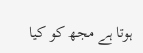ہوتا ہے مجھ کو کیا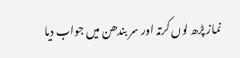نماز پڑھ لوں کرتہ اور سر بندھن میں جواب دیا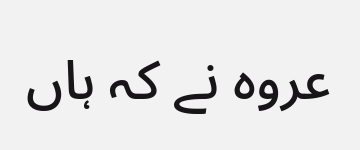عروہ نے کہ ہاں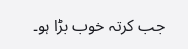جب کرتہ خوب بڑا ہو۔